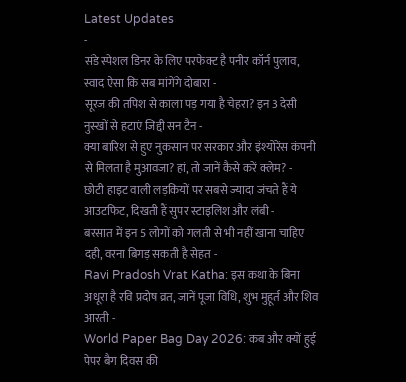Latest Updates
-
संडे स्पेशल डिनर के लिए परफेक्ट है पनीर कॉर्न पुलाव, स्वाद ऐसा कि सब मांगेंगे दोबारा -
सूरज की तपिश से काला पड़ गया है चेहरा? इन 3 देसी नुस्खों से हटाएं जिद्दी सन टैन -
क्या बारिश से हुए नुकसान पर सरकार और इंश्योरेंस कंपनी से मिलता है मुआवजा? हां, तो जानें कैसे करें क्लेम? -
छोटी हाइट वाली लड़कियों पर सबसे ज्यादा जंचते हैं ये आउटफिट, दिखती हैं सुपर स्टाइलिश और लंबी -
बरसात में इन 5 लोगों को गलती से भी नहीं खाना चाहिए दही, वरना बिगड़ सकती है सेहत -
Ravi Pradosh Vrat Katha: इस कथा के बिना अधूरा है रवि प्रदोष व्रत, जानें पूजा विधि, शुभ मुहूर्त और शिव आरती -
World Paper Bag Day 2026: कब और क्यों हुई पेपर बैग दिवस की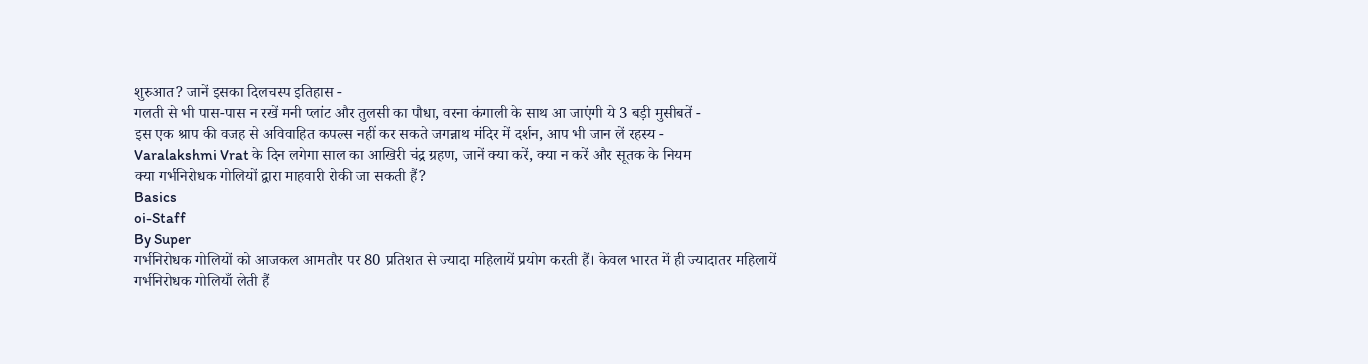शुरुआत? जानें इसका दिलचस्प इतिहास -
गलती से भी पास-पास न रखें मनी प्लांट और तुलसी का पौधा, वरना कंगाली के साथ आ जाएंगी ये 3 बड़ी मुसीबतें -
इस एक श्राप की वजह से अविवाहित कपल्स नहीं कर सकते जगन्नाथ मंदिर में दर्शन, आप भी जान लें रहस्य -
Varalakshmi Vrat के दिन लगेगा साल का आखिरी चंद्र ग्रहण, जानें क्या करें, क्या न करें और सूतक के नियम
क्या गर्भनिरोधक गोलियों द्वारा माहवारी रोकी जा सकती हैं?
Basics
oi-Staff
By Super
गर्भनिरोधक गोलियों को आजकल आमतौर पर 80 प्रतिशत से ज्यादा महिलायें प्रयोग करती हैं। केवल भारत में ही ज्यादातर महिलायें गर्भनिरोधक गोलियाँ लेती हैं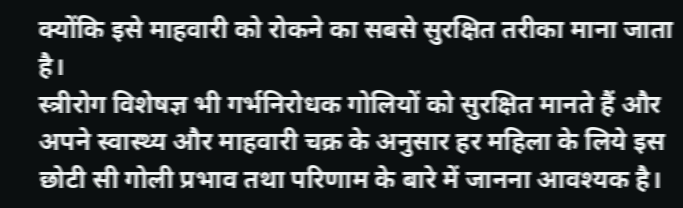क्योंकि इसे माहवारी को रोकने का सबसे सुरक्षित तरीका माना जाता है।
स्त्रीरोग विशेषज्ञ भी गर्भनिरोधक गोलियों को सुरक्षित मानते हैं और अपने स्वास्थ्य और माहवारी चक्र के अनुसार हर महिला के लिये इस छोटी सी गोली प्रभाव तथा परिणाम के बारे में जानना आवश्यक है।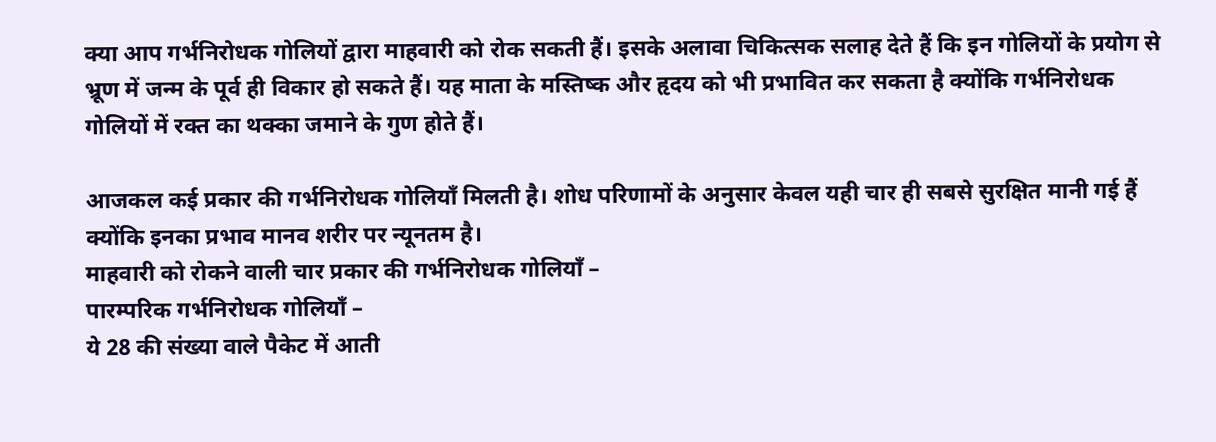क्या आप गर्भनिरोधक गोलियों द्वारा माहवारी को रोक सकती हैं। इसके अलावा चिकित्सक सलाह देते हैं कि इन गोलियों के प्रयोग से भ्रूण में जन्म के पूर्व ही विकार हो सकते हैं। यह माता के मस्तिष्क और हृदय को भी प्रभावित कर सकता है क्योंकि गर्भनिरोधक गोलियों में रक्त का थक्का जमाने के गुण होते हैं।

आजकल कई प्रकार की गर्भनिरोधक गोलियाँ मिलती है। शोध परिणामों के अनुसार केवल यही चार ही सबसे सुरक्षित मानी गई हैं क्योंकि इनका प्रभाव मानव शरीर पर न्यूनतम है।
माहवारी को रोकने वाली चार प्रकार की गर्भनिरोधक गोलियाँ –
पारम्परिक गर्भनिरोधक गोलियाँ –
ये 28 की संख्या वाले पैकेट में आती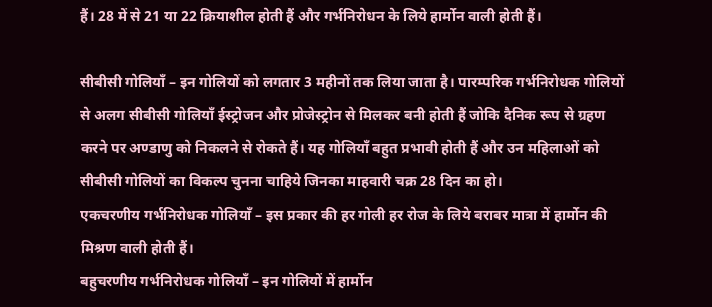हैं। 28 में से 21 या 22 क्रियाशील होती हैं और गर्भनिरोधन के लिये हार्मोन वाली होती हैं।

सीबीसी गोलियाँ – इन गोलियों को लगतार 3 महीनों तक लिया जाता है। पारम्परिक गर्भनिरोधक गोलियों से अलग सीबीसी गोलियाँ ईस्ट्रोजन और प्रोजेस्ट्रोन से मिलकर बनी होती हैं जोकि दैनिक रूप से ग्रहण करने पर अण्डाणु को निकलने से रोकते हैं। यह गोलियाँ बहुत प्रभावी होती हैं और उन महिलाओं को सीबीसी गोलियों का विकल्प चुनना चाहिये जिनका माहवारी चक्र 28 दिन का हो।
एकचरणीय गर्भनिरोधक गोलियाँ – इस प्रकार की हर गोली हर रोज के लिये बराबर मात्रा में हार्मोन की मिश्रण वाली होती हैं।
बहुचरणीय गर्भनिरोधक गोलियाँ – इन गोलियों में हार्मोन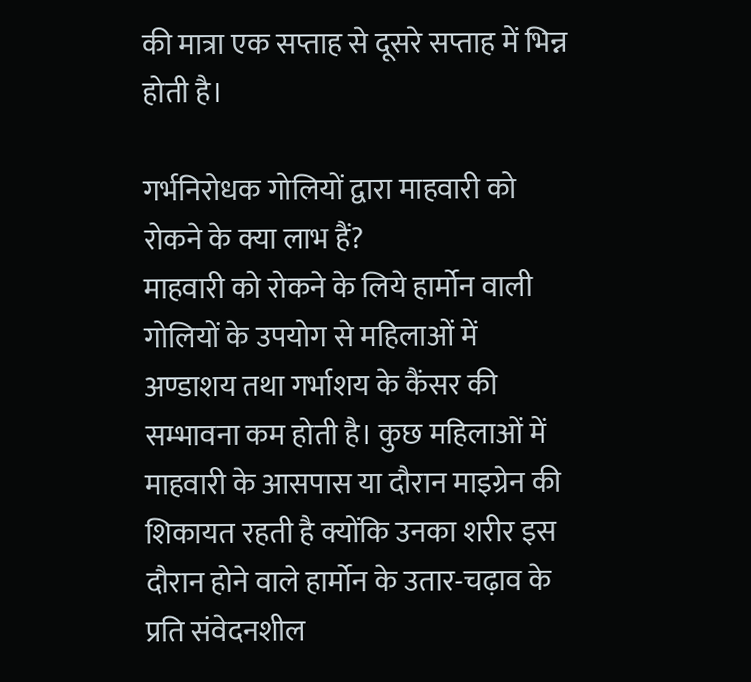की मात्रा एक सप्ताह से दूसरे सप्ताह में भिन्न होती है।

गर्भनिरोधक गोलियों द्वारा माहवारी को रोकने के क्या लाभ हैं?
माहवारी को रोकने के लिये हार्मोन वाली गोलियों के उपयोग से महिलाओं में अण्डाशय तथा गर्भाशय के कैंसर की सम्भावना कम होती है। कुछ महिलाओं में माहवारी के आसपास या दौरान माइग्रेन की शिकायत रहती है क्योंकि उनका शरीर इस दौरान होने वाले हार्मोन के उतार-चढ़ाव के प्रति संवेदनशील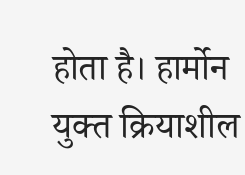होता है। हार्मोन युक्त क्रियाशील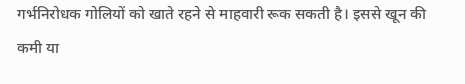गर्भनिरोधक गोलियों को खाते रहने से माहवारी रूक सकती है। इससे खून की कमी या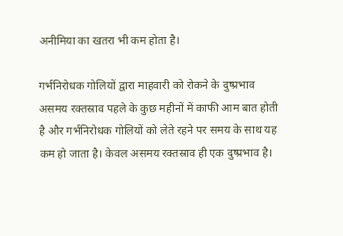अनीमिया का खतरा भी कम होता है।

गर्भनिरोधक गोलियों द्वारा माहवारी को रोकने के दुष्प्रभाव
असमय रक्तस्राव पहले के कुछ महीनों में काफी आम बात होती है और गर्भनिरोधक गोलियों को लेते रहने पर समय के साथ यह कम हो जाता है। केवल असमय रक्तस्राव ही एक दुष्प्रभाव है।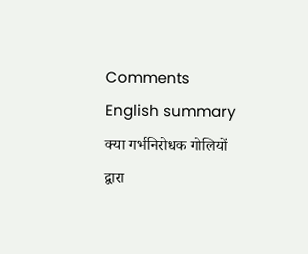Comments
English summary
क्या गर्भनिरोधक गोलियों द्वारा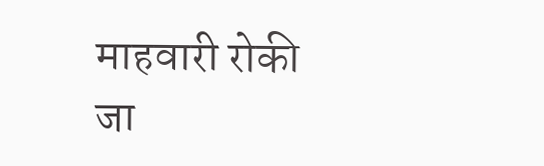माहवारी रोकी जा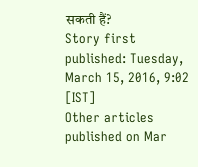सकती हैं?
Story first published: Tuesday, March 15, 2016, 9:02 [IST]
Other articles published on Mar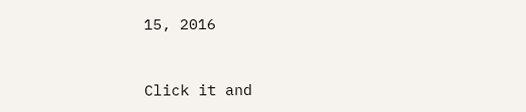15, 2016



Click it and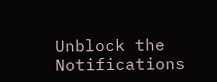Unblock the Notifications